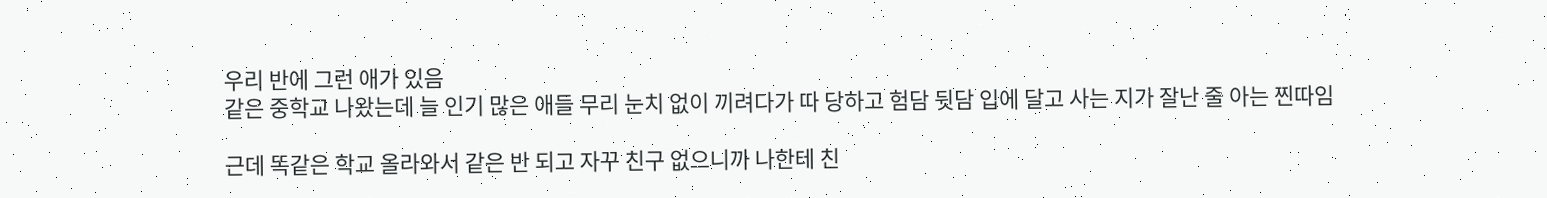우리 반에 그런 애가 있음
같은 중학교 나왔는데 늘 인기 많은 애들 무리 눈치 없이 끼려다가 따 당하고 험담 뒷담 입에 달고 사는 지가 잘난 줄 아는 찐따임

근데 똑같은 학교 올라와서 같은 반 되고 자꾸 친구 없으니까 나한테 친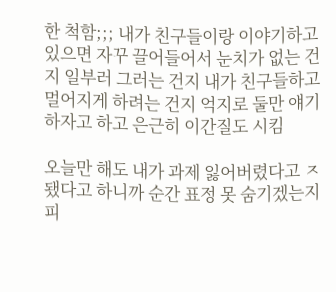한 척함;;; 내가 친구들이랑 이야기하고 있으면 자꾸 끌어들어서 눈치가 없는 건지 일부러 그러는 건지 내가 친구들하고 멀어지게 하려는 건지 억지로 둘만 얘기하자고 하고 은근히 이간질도 시킴

오늘만 해도 내가 과제 잃어버렸다고 ㅈ됐다고 하니까 순간 표정 못 숨기겠는지 피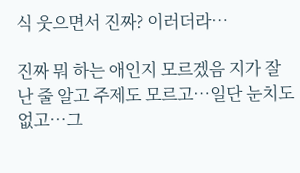식 웃으면서 진짜? 이러더라…

진짜 뭐 하는 애인지 모르겠음 지가 잘난 줄 알고 주제도 모르고…일단 눈치도 없고…그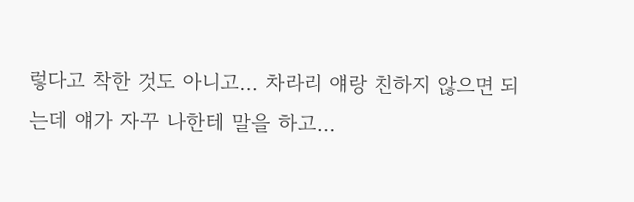렇다고 착한 것도 아니고… 차라리 얘랑 친하지 않으면 되는데 얘가 자꾸 나한테 말을 하고…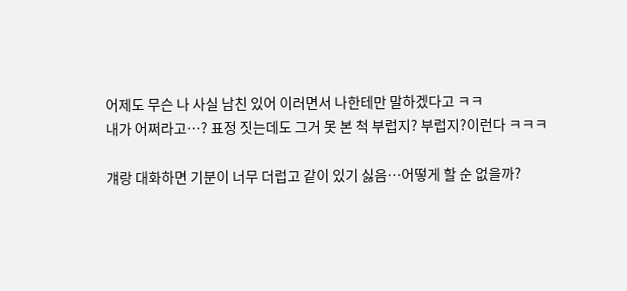어제도 무슨 나 사실 남친 있어 이러면서 나한테만 말하겠다고 ㅋㅋ
내가 어쩌라고…? 표정 짓는데도 그거 못 본 척 부럽지? 부럽지?이런다 ㅋㅋㅋ

걔랑 대화하면 기분이 너무 더럽고 같이 있기 싫음…어떻게 할 순 없을까?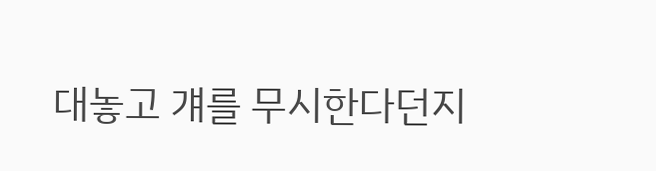대놓고 걔를 무시한다던지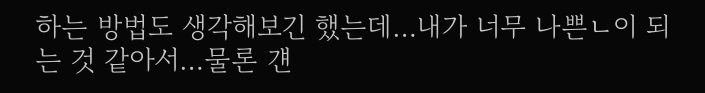하는 방법도 생각해보긴 했는데…내가 너무 나쁜ㄴ이 되는 것 같아서…물론 걘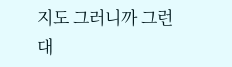지도 그러니까 그런 대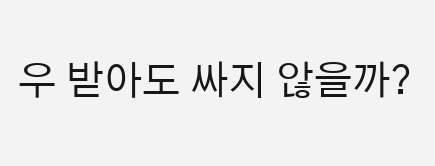우 받아도 싸지 않을까?